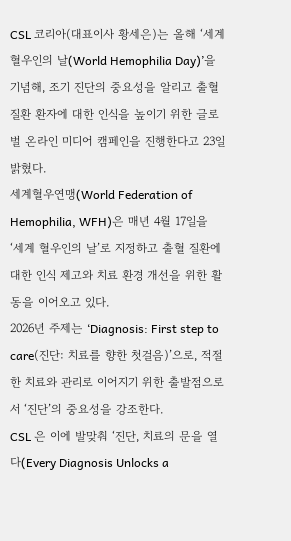CSL 코리아(대표이사 황세은)는 올해 ‘세계 혈우인의 날(World Hemophilia Day)’을 기념해, 조기 진단의 중요성을 알리고 출혈 질환 환자에 대한 인식을 높이기 위한 글로벌 온라인 미디어 캠페인을 진행한다고 23일 밝혔다.
세계혈우연맹(World Federation of Hemophilia, WFH)은 매년 4월 17일을 ‘세계 혈우인의 날’로 지정하고 출혈 질환에 대한 인식 제고와 치료 환경 개선을 위한 활동을 이어오고 있다.
2026년 주제는 ‘Diagnosis: First step to care(진단: 치료를 향한 첫걸음)’으로, 적절한 치료와 관리로 이어지기 위한 출발점으로서 ‘진단’의 중요성을 강조한다.
CSL 은 이에 발맞춰 ‘진단, 치료의 문을 열다(Every Diagnosis Unlocks a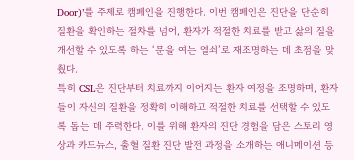Door)’를 주제로 캠페인을 진행한다. 이번 캠페인은 진단을 단순히 질환을 확인하는 절차를 넘어, 환자가 적절한 치료를 받고 삶의 질을 개선할 수 있도록 하는 ‘문을 여는 열쇠’로 재조명하는 데 초점을 맞췄다.
특히 CSL은 진단부터 치료까지 이어지는 환자 여정을 조명하며, 환자들이 자신의 질환을 정확히 이해하고 적절한 치료를 선택할 수 있도록 돕는 데 주력한다. 이를 위해 환자의 진단 경험을 담은 스토리 영상과 카드뉴스, 출혈 질환 진단 발전 과정을 소개하는 애니메이션 등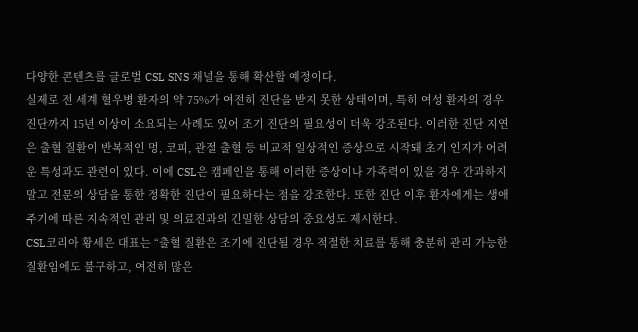다양한 콘텐츠를 글로벌 CSL SNS 채널을 통해 확산할 예정이다.
실제로 전 세계 혈우병 환자의 약 75%가 여전히 진단을 받지 못한 상태이며, 특히 여성 환자의 경우 진단까지 15년 이상이 소요되는 사례도 있어 조기 진단의 필요성이 더욱 강조된다. 이러한 진단 지연은 출혈 질환이 반복적인 멍, 코피, 관절 출혈 등 비교적 일상적인 증상으로 시작돼 초기 인지가 어려운 특성과도 관련이 있다. 이에 CSL은 캠페인을 통해 이러한 증상이나 가족력이 있을 경우 간과하지 말고 전문의 상담을 통한 정확한 진단이 필요하다는 점을 강조한다. 또한 진단 이후 환자에게는 생애주기에 따른 지속적인 관리 및 의료진과의 긴밀한 상담의 중요성도 제시한다.
CSL코리아 황세은 대표는 “출혈 질환은 조기에 진단될 경우 적절한 치료를 통해 충분히 관리 가능한 질환임에도 불구하고, 여전히 많은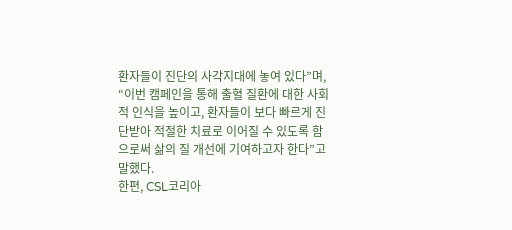환자들이 진단의 사각지대에 놓여 있다”며, “이번 캠페인을 통해 출혈 질환에 대한 사회적 인식을 높이고, 환자들이 보다 빠르게 진단받아 적절한 치료로 이어질 수 있도록 함으로써 삶의 질 개선에 기여하고자 한다”고 말했다.
한편, CSL코리아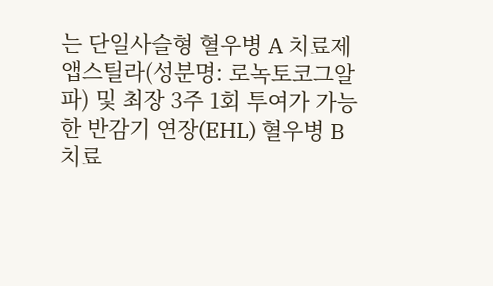는 단일사슬형 혈우병 A 치료제 앱스틸라(성분명: 로녹토코그알파) 및 최장 3주 1회 투여가 가능한 반감기 연장(EHL) 혈우병 B 치료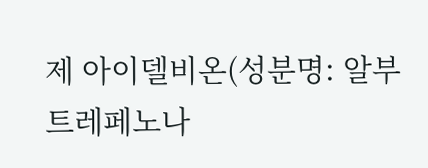제 아이델비온(성분명: 알부트레페노나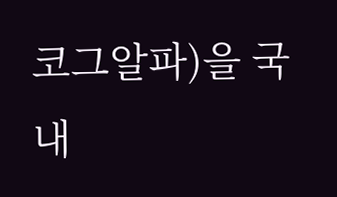코그알파)을 국내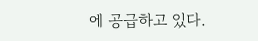에 공급하고 있다.